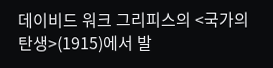데이비드 워크 그리피스의 <국가의 탄생>(1915)에서 발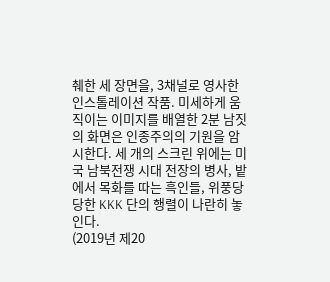췌한 세 장면을, 3채널로 영사한 인스톨레이션 작품. 미세하게 움직이는 이미지를 배열한 2분 남짓의 화면은 인종주의의 기원을 암시한다. 세 개의 스크린 위에는 미국 남북전쟁 시대 전장의 병사, 밭에서 목화를 따는 흑인들, 위풍당당한 KKK 단의 행렬이 나란히 놓인다.
(2019년 제20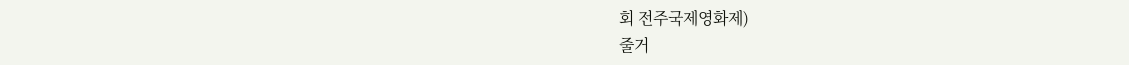회 전주국제영화제)
줄거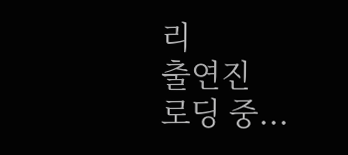리
출연진
로딩 중...